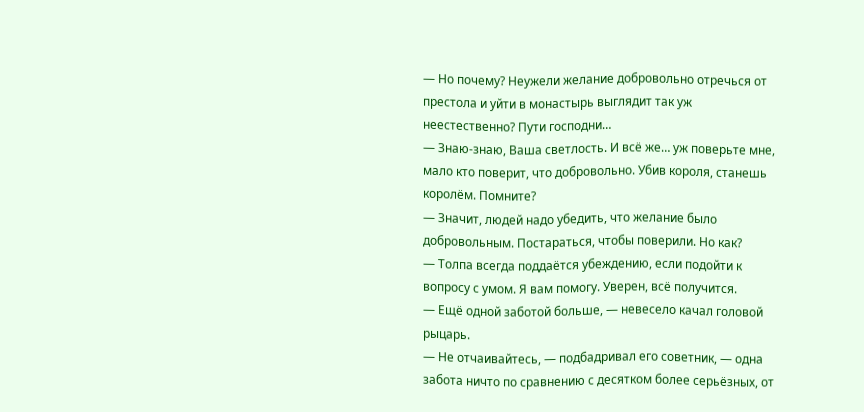— Но почему? Неужели желание добровольно отречься от престола и уйти в монастырь выглядит так уж неестественно? Пути господни…
— Знаю-знаю, Ваша светлость. И всё же… уж поверьте мне, мало кто поверит, что добровольно. Убив короля, станешь королём. Помните?
— Значит, людей надо убедить, что желание было добровольным. Постараться, чтобы поверили. Но как?
— Толпа всегда поддаётся убеждению, если подойти к вопросу с умом. Я вам помогу. Уверен, всё получится.
— Ещё одной заботой больше, — невесело качал головой рыцарь.
— Не отчаивайтесь, — подбадривал его советник, — одна забота ничто по сравнению с десятком более серьёзных, от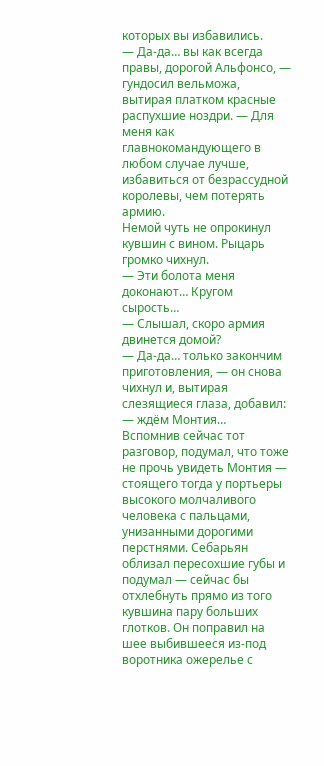которых вы избавились.
— Да-да… вы как всегда правы, дорогой Альфонсо, — гундосил вельможа, вытирая платком красные распухшие ноздри. — Для меня как главнокомандующего в любом случае лучше, избавиться от безрассудной королевы, чем потерять армию.
Немой чуть не опрокинул кувшин с вином. Рыцарь громко чихнул.
— Эти болота меня доконают… Кругом сырость…
— Слышал, скоро армия двинется домой?
— Да-да… только закончим приготовления, — он снова чихнул и, вытирая слезящиеся глаза, добавил: — ждём Монтия…
Вспомнив сейчас тот разговор, подумал, что тоже не прочь увидеть Монтия — стоящего тогда у портьеры высокого молчаливого человека с пальцами, унизанными дорогими перстнями. Себарьян облизал пересохшие губы и подумал — сейчас бы отхлебнуть прямо из того кувшина пару больших глотков. Он поправил на шее выбившееся из-под воротника ожерелье с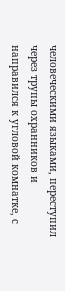человеческими языками, переступил через трупы охранников и направился к угловой комнатке, с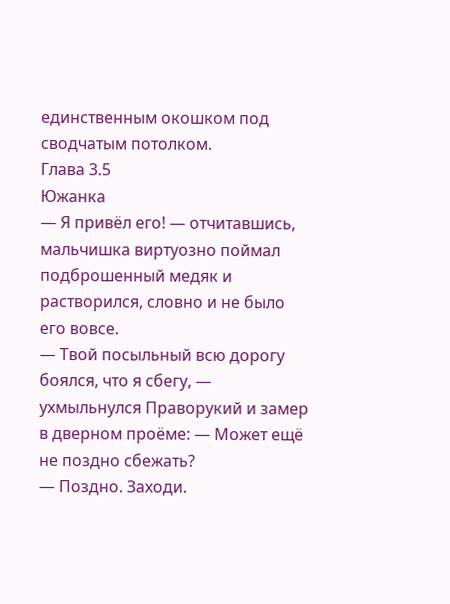единственным окошком под сводчатым потолком.
Глава 3.5
Южанка
— Я привёл его! — отчитавшись, мальчишка виртуозно поймал подброшенный медяк и растворился, словно и не было его вовсе.
— Твой посыльный всю дорогу боялся, что я сбегу, — ухмыльнулся Праворукий и замер в дверном проёме: — Может ещё не поздно сбежать?
— Поздно. Заходи.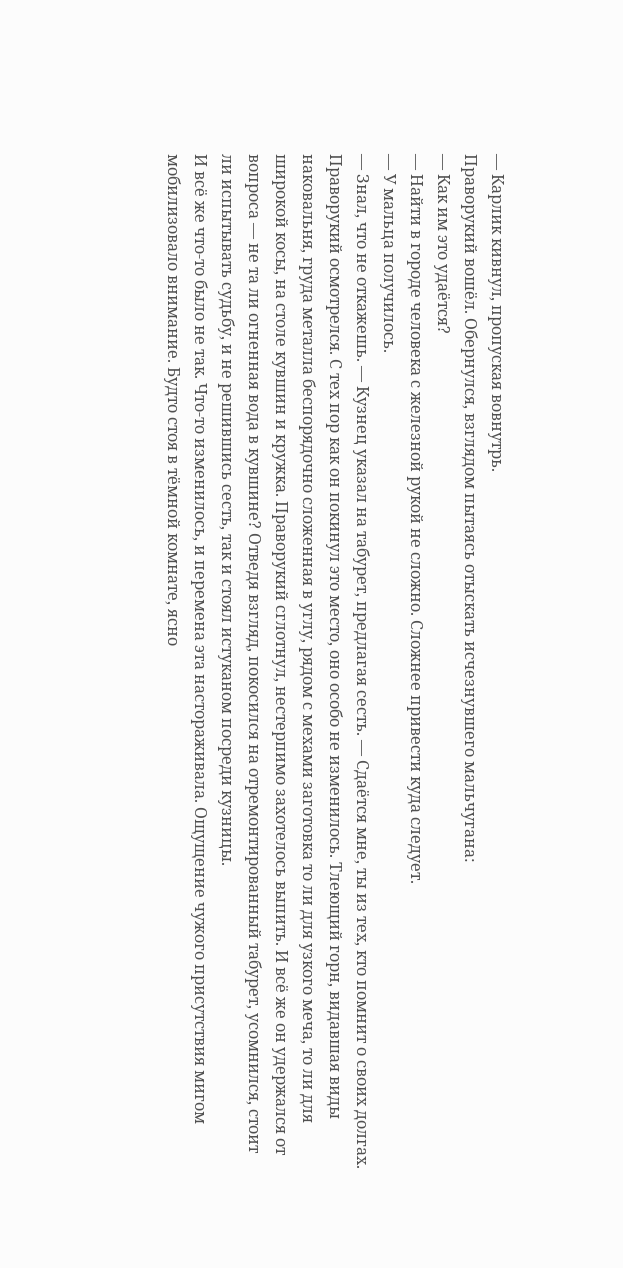— Карлик кивнул, пропуская вовнутрь.
Праворукий вошёл. Обернулся, взглядом пытаясь отыскать исчезнувшего мальчугана:
— Как им это удаётся?
— Найти в городе человека с железной рукой не сложно. Сложнее привести куда следует.
— У мальца получилось.
— Знал, что не откажешь. — Кузнец указал на табурет, предлагая сесть. — Сдаётся мне, ты из тех, кто помнит о своих долгах.
Праворукий осмотрелся. С тех пор как он покинул это место, оно особо не изменилось. Тлеющий горн, видавшая виды наковальня, груда металла беспорядочно сложенная в углу, рядом с мехами заготовка то ли для узкого меча, то ли для широкой косы, на столе кувшин и кружка. Праворукий сглотнул, нестерпимо захотелось выпить. И всё же он удержался от вопроса — не та ли огненная вода в кувшине? Отведя взгляд, покосился на отремонтированный табурет, усомнился, стоит ли испытывать судьбу, и не решившись сесть, так и стоял истуканом посреди кузницы.
И всё же что-то было не так. Что-то изменилось, и перемена эта настораживала. Ощущение чужого присутствия мигом мобилизовало внимание. Будто стоя в тёмной комнате, ясно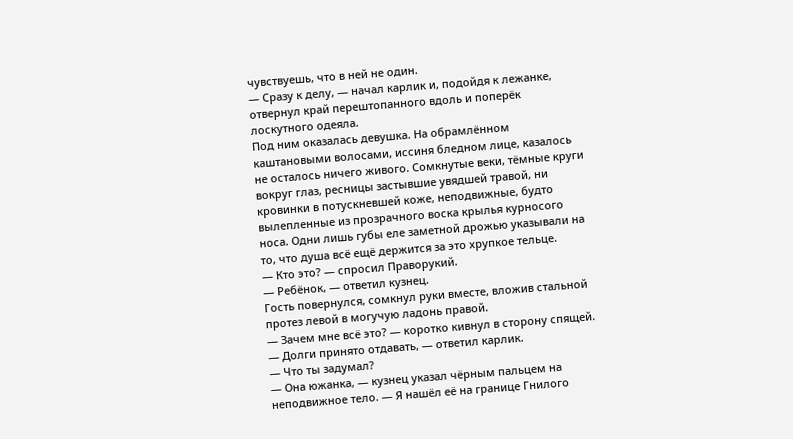чувствуешь, что в ней не один.
— Сразу к делу, — начал карлик и, подойдя к лежанке, отвернул край перештопанного вдоль и поперёк лоскутного одеяла.
Под ним оказалась девушка. На обрамлённом каштановыми волосами, иссиня бледном лице, казалось не осталось ничего живого. Сомкнутые веки, тёмные круги вокруг глаз, ресницы застывшие увядшей травой, ни кровинки в потускневшей коже, неподвижные, будто вылепленные из прозрачного воска крылья курносого носа. Одни лишь губы еле заметной дрожью указывали на то, что душа всё ещё держится за это хрупкое тельце.
— Кто это? — спросил Праворукий.
— Ребёнок, — ответил кузнец.
Гость повернулся, сомкнул руки вместе, вложив стальной протез левой в могучую ладонь правой.
— Зачем мне всё это? — коротко кивнул в сторону спящей.
— Долги принято отдавать, — ответил карлик.
— Что ты задумал?
— Она южанка, — кузнец указал чёрным пальцем на неподвижное тело. — Я нашёл её на границе Гнилого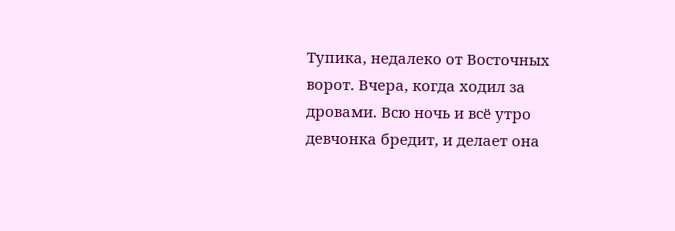Тупика, недалеко от Восточных ворот. Вчера, когда ходил за дровами. Всю ночь и всё утро девчонка бредит, и делает она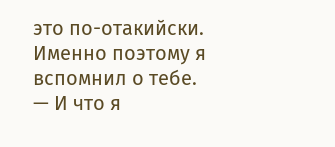это по-отакийски. Именно поэтому я вспомнил о тебе.
— И что я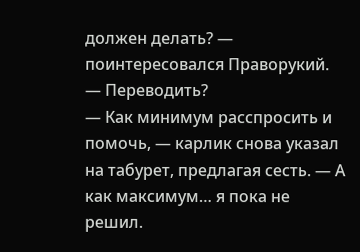должен делать? — поинтересовался Праворукий. — Переводить?
— Как минимум расспросить и помочь, — карлик снова указал на табурет, предлагая сесть. — А как максимум… я пока не решил.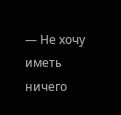— Не хочу иметь ничего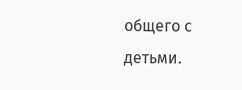общего с детьми.